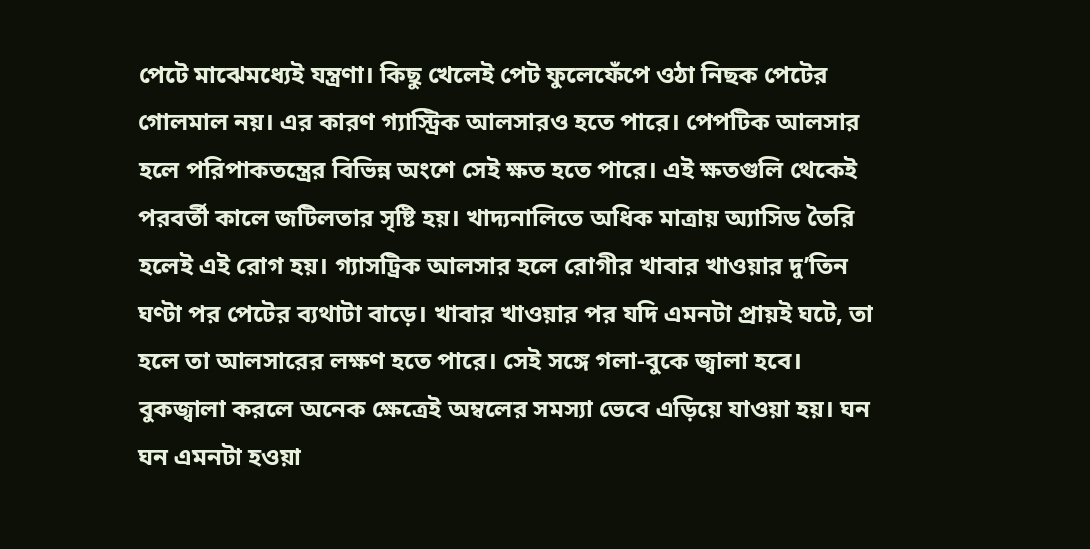পেটে মাঝেমধ্যেই যন্ত্রণা। কিছু খেলেই পেট ফুলেফেঁপে ওঠা নিছক পেটের গোলমাল নয়। এর কারণ গ্যাস্ট্রিক আলসারও হতে পারে। পেপটিক আলসার হলে পরিপাকতন্ত্রের বিভিন্ন অংশে সেই ক্ষত হতে পারে। এই ক্ষতগুলি থেকেই পরবর্তী কালে জটিলতার সৃষ্টি হয়। খাদ্যনালিতে অধিক মাত্রায় অ্যাসিড তৈরি হলেই এই রোগ হয়। গ্যাসট্রিক আলসার হলে রোগীর খাবার খাওয়ার দু’তিন ঘণ্টা পর পেটের ব্যথাটা বাড়ে। খাবার খাওয়ার পর যদি এমনটা প্রায়ই ঘটে, তা হলে তা আলসারের লক্ষণ হতে পারে। সেই সঙ্গে গলা-বুকে জ্বালা হবে। বুকজ্বালা করলে অনেক ক্ষেত্রেই অম্বলের সমস্যা ভেবে এড়িয়ে যাওয়া হয়। ঘন ঘন এমনটা হওয়া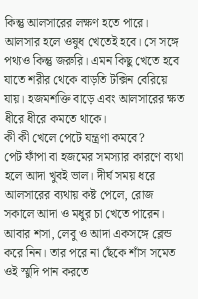কিন্তু আলসারের লক্ষণ হতে পারে।
আলসার হলে ওষুধ খেতেই হবে। সে সঙ্গে পথ্যও কিন্তু জরুরি। এমন কিছু খেতে হবে যাতে শরীর থেকে বাড়তি টক্সিন বেরিয়ে যায়। হজমশক্তি বাড়ে এবং আলসারের ক্ষত ধীরে ধীরে কমতে থাকে।
কী কী খেলে পেটে যন্ত্রণা কমবে?
পেট ফাঁপা বা হজমের সমস্যার কারণে ব্যথা হলে আদা খুবই ভাল। দীর্ঘ সময় ধরে আলসারের ব্যথায় কষ্ট পেলে, রোজ সকালে আদা ও মধুর চা খেতে পারেন। আবার শসা, লেবু ও আদা একসঙ্গে ব্লেন্ড করে নিন। তার পরে না ছেঁকে শাঁস সমেত ওই স্মুদি পান করতে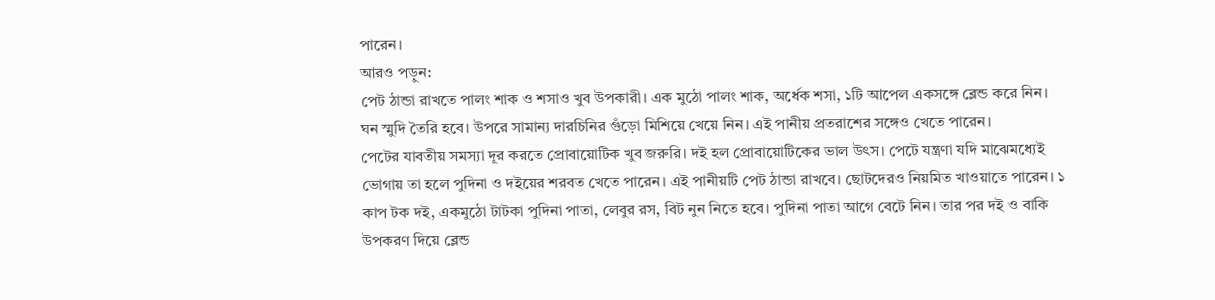পারেন।
আরও পড়ুন:
পেট ঠান্ডা রাখতে পালং শাক ও শসাও খুব উপকারী। এক মুঠো পালং শাক, অর্ধেক শসা, ১টি আপেল একসঙ্গে ব্লেন্ড করে নিন। ঘন স্মুদি তৈরি হবে। উপরে সামান্য দারচিনির গুঁড়ো মিশিয়ে খেয়ে নিন। এই পানীয় প্রতরাশের সঙ্গেও খেতে পারেন।
পেটের যাবতীয় সমস্যা দূর করতে প্রোবায়োটিক খুব জরুরি। দই হল প্রোবায়োটিকের ভাল উৎস। পেটে যন্ত্রণা যদি মাঝেমধ্যেই ভোগায় তা হলে পুদিনা ও দইয়ের শরবত খেতে পারেন। এই পানীয়টি পেট ঠান্ডা রাখবে। ছোটদেরও নিয়মিত খাওয়াতে পারেন। ১ কাপ টক দই, একমুঠো টাটকা পুদিনা পাতা, লেবুর রস, বিট নুন নিতে হবে। পুদিনা পাতা আগে বেটে নিন। তার পর দই ও বাকি উপকরণ দিয়ে ব্লেন্ড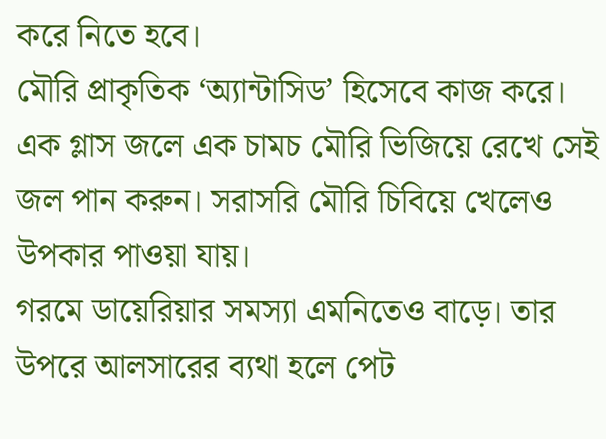করে নিতে হবে।
মৌরি প্রাকৃতিক ‘অ্যান্টাসিড’ হিসেবে কাজ করে। এক গ্লাস জলে এক চামচ মৌরি ভিজিয়ে রেখে সেই জল পান করুন। সরাসরি মৌরি চিবিয়ে খেলেও উপকার পাওয়া যায়।
গরমে ডায়েরিয়ার সমস্যা এমনিতেও বাড়ে। তার উপরে আলসারের ব্যথা হলে পেট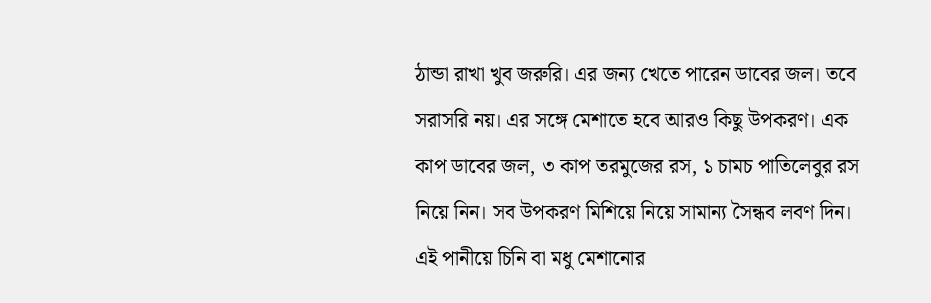ঠান্ডা রাখা খুব জরুরি। এর জন্য খেতে পারেন ডাবের জল। তবে সরাসরি নয়। এর সঙ্গে মেশাতে হবে আরও কিছু উপকরণ। এক কাপ ডাবের জল, ৩ কাপ তরমুজের রস, ১ চামচ পাতিলেবুর রস নিয়ে নিন। সব উপকরণ মিশিয়ে নিয়ে সামান্য সৈন্ধব লবণ দিন। এই পানীয়ে চিনি বা মধু মেশানোর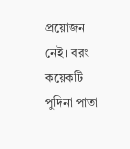প্রয়োজন নেই। বরং কয়েকটি পুদিনা পাতা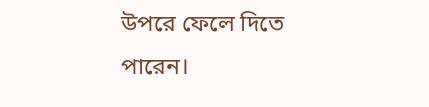উপরে ফেলে দিতে পারেন।